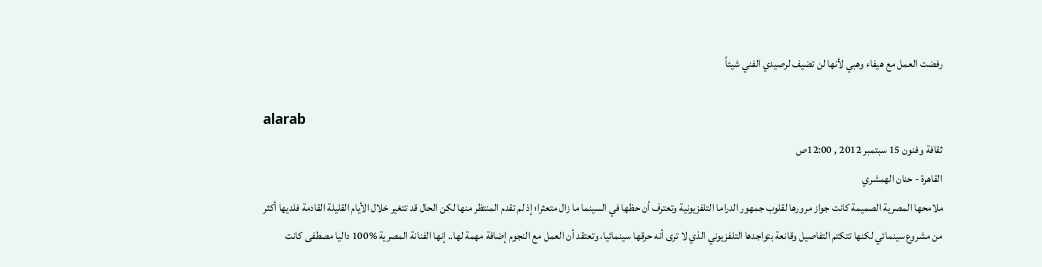رفضت العمل مع هيفاء وهبي لأنها لن تضيف لرصيدي الفني شيئاً

alarab
ثقافة وفنون 15 سبتمبر 2012 , 12:00ص
القاهرة - حنان الهمشري
ملامحها المصرية الصميمة كانت جواز مرورها لقلوب جمهور الدراما التلفزيونية وتعترف أن حظها في السينما ما زال متعثرا؛ إذ لم تقدم المنتظر منها لكن الحال قد تتغير خلال الأيام القليلة القادمة فلديها أكثر من مشروع سينمائي لكنها تتكتم التفاصيل وقانعة بتواجدها التلفزيوني الذي لا ترى أنه حرقها سينمائيا، وتعتقد أن العمل مع النجوم إضافة مهمة لها.. إنها الفنانة المصرية %100 داليا مصطفى كانت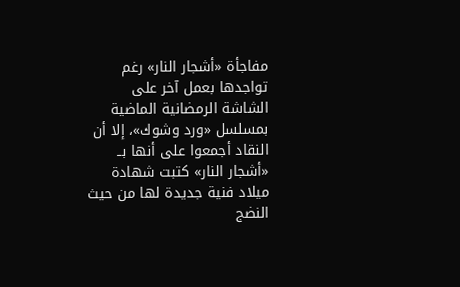مفاجأة «أشجار النار» رغم تواجدها بعمل آخر على الشاشة الرمضانية الماضية بمسلسل «ورد وشوك»، إلا أن النقاد أجمعوا على أنها بــ «أشجار النار» كتبت شهادة ميلاد فنية جديدة لها من حيث النضج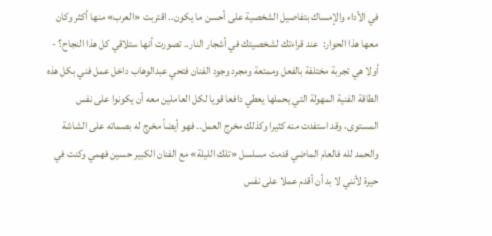في الأداء والإمساك بتفاصيل الشخصية على أحسن ما يكون.. اقتربت «العرب» منها أكثر وكان معها هذا الحوار:  عند قراءتك لشخصيتك في أشجار النار.. تصورت أنها ستلاقي كل هذا النجاح؟ - أولا هي تجربة مختلفة بالفعل وممتعة ومجرد وجود الفنان فتحي عبدالوهاب داخل عمل فني بكل هذه الطاقة الفنية المهولة التي يحملها يعطي دافعا قويا لكل العاملين معه أن يكونوا على نفس المستوى، وقد استفدت منه كثيرا وكذلك مخرج العمل.. فهو أيضاً مخرج له بصماته على الشاشة والحمد لله فالعام الماضي قدمت مسلسل «تلك الليلة» مع الفنان الكبير حسين فهمي وكنت في حيرة لأنني لا بد أن أقدم عملا على نفس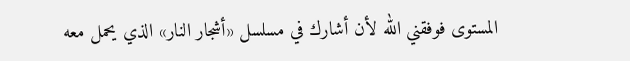المستوى فوفقني الله لأن أشارك في مسلسل «أشجار النار» الذي يحمل معه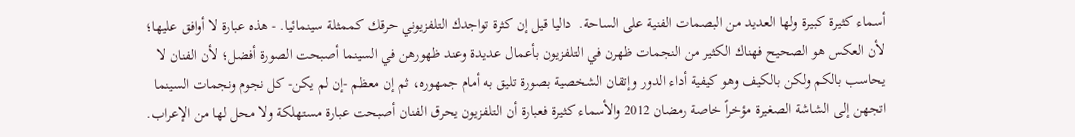أسماء كثيرة كبيرة ولها العديد من البصمات الفنية على الساحة.  داليا قيل إن كثرة تواجدك التلفزيوني حرقك كممثلة سينمائيا. - هذه عبارة لا أوافق عليها؛ لأن العكس هو الصحيح فهناك الكثير من النجمات ظهرن في التلفزيون بأعمال عديدة وعند ظهورهن في السينما أصبحت الصورة أفضل؛ لأن الفنان لا يحاسب بالكم ولكن بالكيف وهو كيفية أداء الدور وإتقان الشخصية بصورة تليق به أمام جمهوره، ثم إن معظم -إن لم يكن- كل نجوم ونجمات السينما اتجهن إلى الشاشة الصغيرة مؤخراً خاصة رمضان 2012 والأسماء كثيرة فعبارة أن التلفزيون يحرق الفنان أصبحت عبارة مستهلكة ولا محل لها من الإعراب.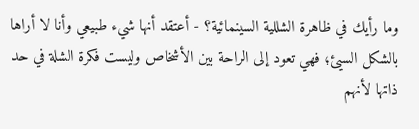وما رأيك في ظاهرة الشللية السينمائية؟ - أعتقد أنها شيء طبيعي وأنا لا أراها بالشكل السيئ؛ فهي تعود إلى الراحة بين الأشخاص وليست فكرة الشلة في حد ذاتها لأنهم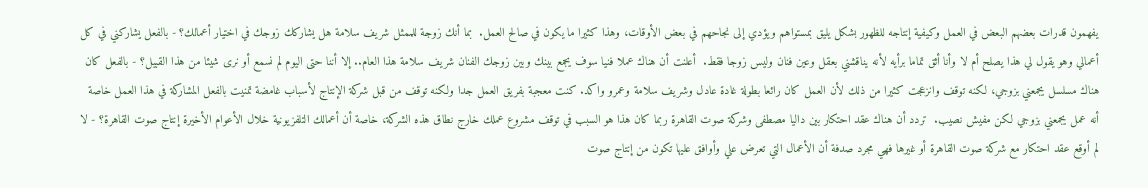يفهمون قدرات بعضهم البعض في العمل وكيفية إنتاجه للظهور بشكل يليق بمستواهم ويؤدي إلى نجاحهم في بعض الأوقات، وهذا كثيرا ما يكون في صالح العمل.  بما أنك زوجة للممثل شريف سلامة هل يشاركك زوجك في اختيار أعمالك؟ - بالفعل يشاركني في كل أعمالي وهو يقول لي هذا يصلح أم لا وأنا أثق تماما برأيه لأنه يناقشني بعقل وعين فنان وليس زوجا فقط.  أعلنت أن هناك عملا فنيا سوف يجمع بينك وبين زوجك الفنان شريف سلامة هذا العام.. إلا أننا حتى اليوم لم نسمع أو نرى شيئا من هذا القبيل؟ - بالفعل كان هناك مسلسل يجمعني بزوجي، لكنه توقف وانزعجت كثيرا من ذلك لأن العمل كان رائعا بطولة غادة عادل وشريف سلامة وعمرو واكد. كنت معجبة بفريق العمل جدا ولكنه توقف من قبل شركة الإنتاج لأسباب غامضة تمنيت بالفعل المشاركة في هذا العمل خاصة أنه عمل يجمعني بزوجي لكن مفيش نصيب.  تردد أن هناك عقد احتكار بين داليا مصطفى وشركة صوت القاهرة ربما كان هذا هو السبب في توقف مشروع عملك خارج نطاق هذه الشركة، خاصة أن أعمالك التلفزيونية خلال الأعوام الأخيرة إنتاج صوت القاهرة؟ - لا لم أوقع عقد احتكار مع شركة صوت القاهرة أو غيرها فهي مجرد صدفة أن الأعمال التي تعرض علي وأوافق عليها تكون من إنتاج صوت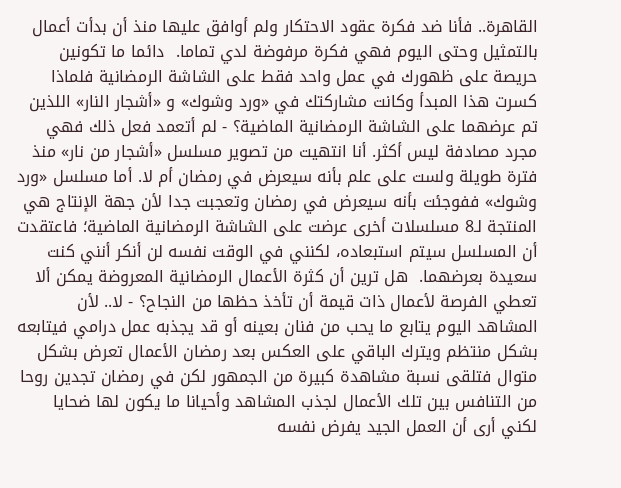القاهرة.. فأنا ضد فكرة عقود الاحتكار ولم أوافق عليها منذ أن بدأت أعمال بالتمثيل وحتى اليوم فهي فكرة مرفوضة لدي تماما.  دائما ما تكونين حريصة على ظهورك في عمل واحد فقط على الشاشة الرمضانية فلماذا كسرت هذا المبدأ وكانت مشاركتك في «ورد وشوك» و «أشجار النار» اللذين تم عرضهما على الشاشة الرمضانية الماضية؟ - لم أتعمد فعل ذلك فهي مجرد مصادفة ليس أكثر. أنا انتهيت من تصوير مسلسل «أشجار من نار» منذ فترة طويلة ولست على علم بأنه سيعرض في رمضان أم لا. أما مسلسل «ورد وشوك» ففوجئت بأنه سيعرض في رمضان وتعجبت جدا لأن جهة الإنتاج هي المنتجة لـ8 مسلسلات أخرى عرضت على الشاشة الرمضانية الماضية؛ فاعتقدت أن المسلسل سيتم استبعاده، لكنني في الوقت نفسه لن أنكر أنني كنت سعيدة بعرضهما.  هل ترين أن كثرة الأعمال الرمضانية المعروضة يمكن ألا تعطي الفرصة لأعمال ذات قيمة أن تأخذ حظها من النجاح؟ - لا.. لأن المشاهد اليوم يتابع ما يحب من فنان بعينه أو قد يجذبه عمل درامي فيتابعه بشكل منتظم ويترك الباقي على العكس بعد رمضان الأعمال تعرض بشكل متوال فتلقى نسبة مشاهدة كبيرة من الجمهور لكن في رمضان تجدين روحا من التنافس بين تلك الأعمال لجذب المشاهد وأحيانا ما يكون لها ضحايا لكني أرى أن العمل الجيد يفرض نفسه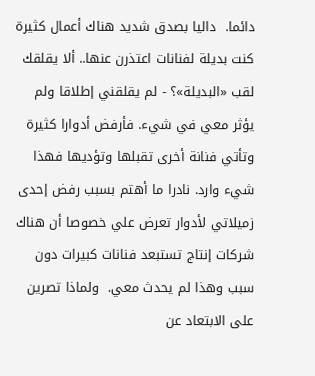دائما.  داليا بصدق شديد هناك أعمال كثيرة كنت بديلة لفنانات اعتذرن عنها.. ألا يقلقك لقب «البديلة»؟ - لم يقلقني إطلاقا ولم يؤثر معي في شيء. فأرفض أدوارا كثيرة وتأتي فنانة أخرى تقبلها وتؤديها فهذا شيء وارد. نادرا ما أهتم بسبب رفض إحدى زميلاتي لأدوار تعرض علي خصوصا أن هناك شركات إنتاج تستبعد فنانات كبيرات دون سبب وهذا لم يحدث معي.  ولماذا تصرين على الابتعاد عن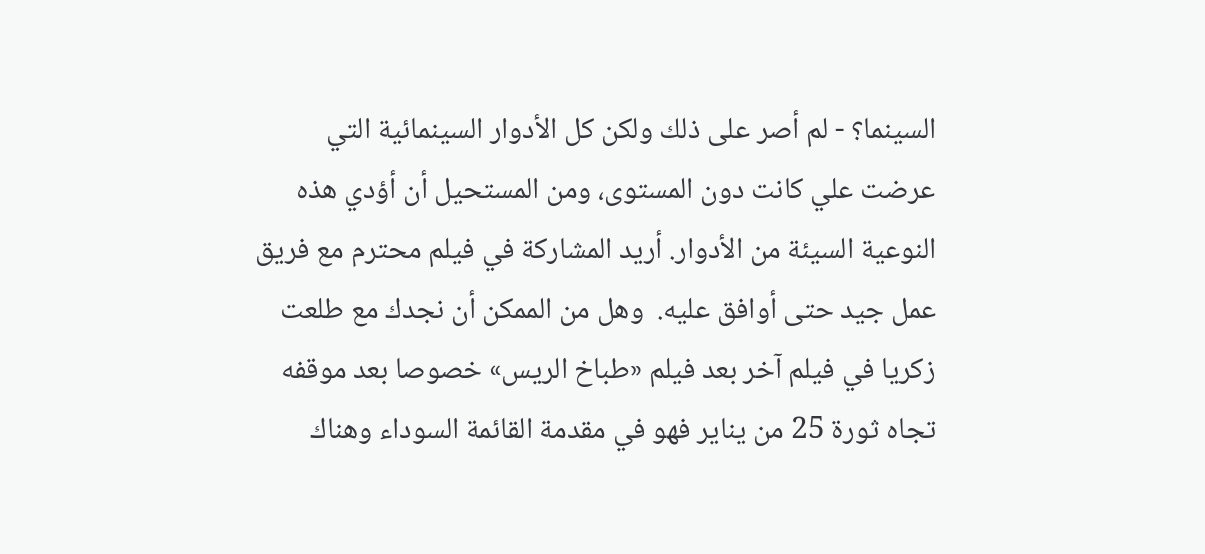السينما؟ - لم أصر على ذلك ولكن كل الأدوار السينمائية التي عرضت علي كانت دون المستوى، ومن المستحيل أن أؤدي هذه النوعية السيئة من الأدوار. أريد المشاركة في فيلم محترم مع فريق عمل جيد حتى أوافق عليه.  وهل من الممكن أن نجدك مع طلعت زكريا في فيلم آخر بعد فيلم «طباخ الريس» خصوصا بعد موقفه تجاه ثورة 25 من يناير فهو في مقدمة القائمة السوداء وهناك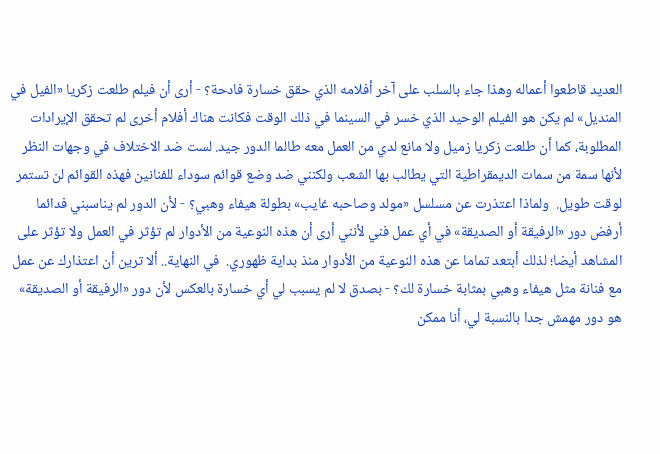العديد قاطعوا أعماله وهذا جاء بالسلب على آخر أفلامه الذي حقق خسارة فادحة؟ - أرى أن فيلم طلعت زكريا «الفيل في المنديل» لم يكن هو الفيلم الوحيد الذي خسر في السينما في ذلك الوقت فكانت هناك أفلام أخرى لم تحقق الإيرادات المطلوبة، كما أن طلعت زكريا زميل ولا مانع لدي من العمل معه طالما الدور جيد. لست ضد الاختلاف في وجهات النظر لأنها سمة من سمات الديمقراطية التي يطالب بها الشعب ولكنني ضد وضع قوائم سوداء للفنانين فهذه القوائم لن تستمر لوقت طويل.  ولماذا اعتذرت عن مسلسل «مولد وصاحبه غايب» بطولة هيفاء وهبي؟ - لأن الدور لم يناسبني فدائما أرفض دور «الرفيقة أو الصديقة» في أي عمل فني لأنني أرى أن هذه النوعية من الأدوار لم تؤثر في العمل ولا تؤثر على المشاهد أيضا؛ لذلك أبتعد تماما عن هذه النوعية من الأدوار منذ بداية ظهوري.  في النهاية.. ألا ترين أن اعتذارك عن عمل مع فنانة مثل هيفاء وهبي بمثابة خسارة لك؟ - بصدق لا لم يسبب لي أي خسارة بالعكس لأن دور «الرفيقة أو الصديقة» هو دور مهمش جدا بالنسبة لي، أنا ممكن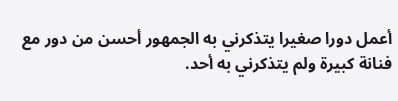أعمل دورا صغيرا يتذكرني به الجمهور أحسن من دور مع فنانة كبيرة ولم يتذكرني به أحد.